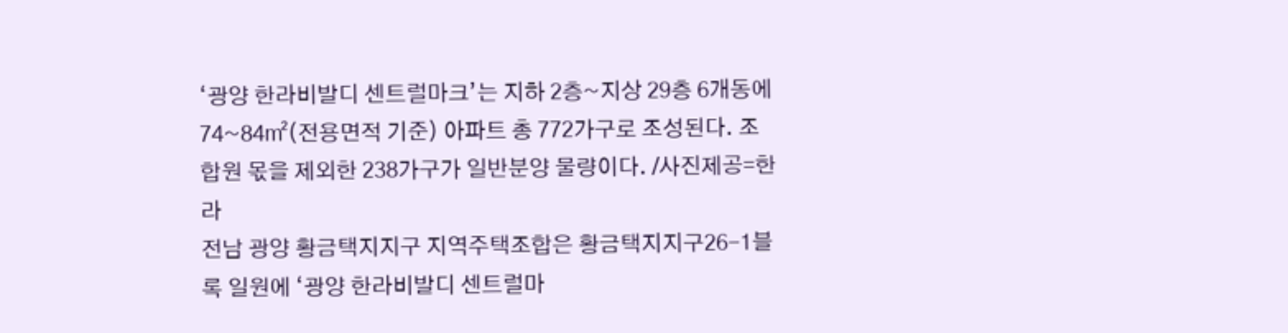‘광양 한라비발디 센트럴마크’는 지하 2층~지상 29층 6개동에 74~84㎡(전용면적 기준) 아파트 총 772가구로 조성된다. 조합원 몫을 제외한 238가구가 일반분양 물량이다. /사진제공=한라
전남 광양 황금택지지구 지역주택조합은 황금택지지구26-1블록 일원에 ‘광양 한라비발디 센트럴마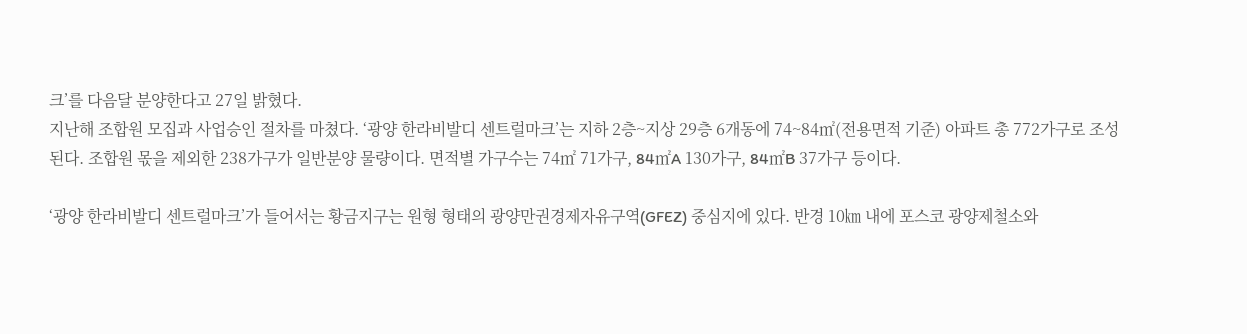크’를 다음달 분양한다고 27일 밝혔다.
지난해 조합원 모집과 사업승인 절차를 마쳤다. ‘광양 한라비발디 센트럴마크’는 지하 2층~지상 29층 6개동에 74~84㎡(전용면적 기준) 아파트 총 772가구로 조성된다. 조합원 몫을 제외한 238가구가 일반분양 물량이다. 면적별 가구수는 74㎡ 71가구, 84㎡A 130가구, 84㎡B 37가구 등이다.

‘광양 한라비발디 센트럴마크’가 들어서는 황금지구는 원형 형태의 광양만권경제자유구역(GFEZ) 중심지에 있다. 반경 10㎞ 내에 포스코 광양제철소와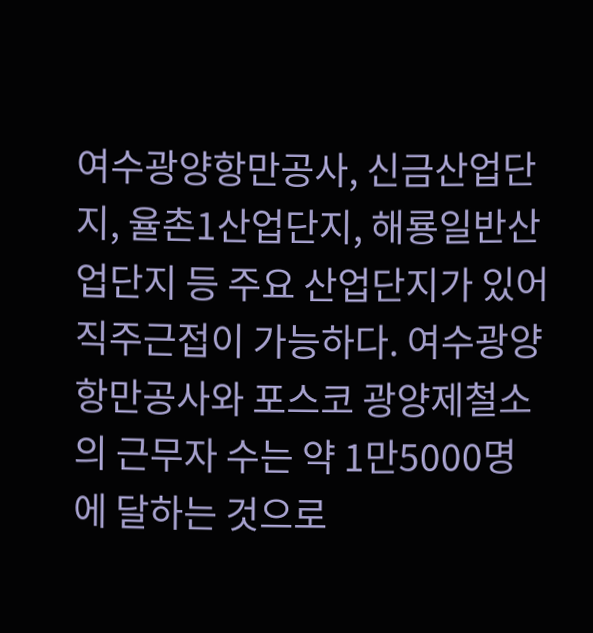여수광양항만공사, 신금산업단지, 율촌1산업단지, 해룡일반산업단지 등 주요 산업단지가 있어 직주근접이 가능하다. 여수광양항만공사와 포스코 광양제철소의 근무자 수는 약 1만5000명에 달하는 것으로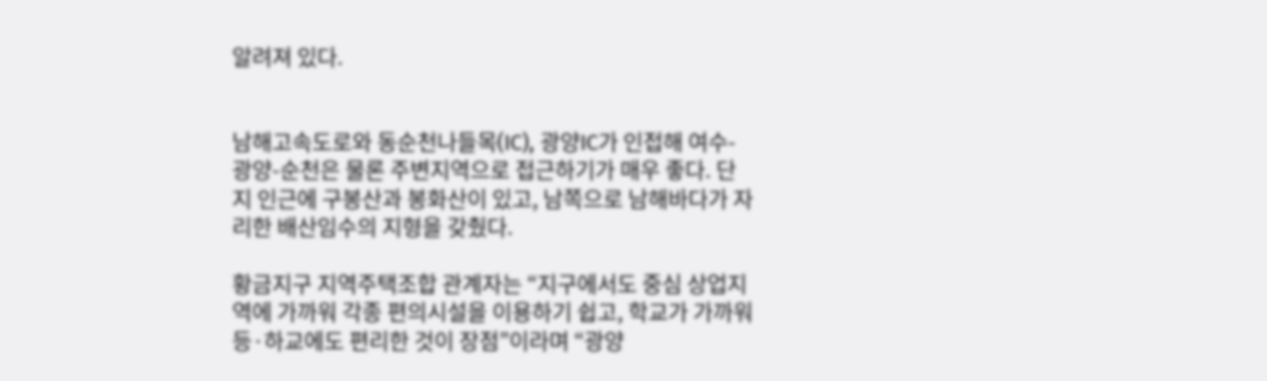알려져 있다.


남해고속도로와 동순천나들목(IC), 광양IC가 인접해 여수-광양-순천은 물론 주변지역으로 접근하기가 매우 좋다. 단지 인근에 구봉산과 봉화산이 있고, 남쪽으로 남해바다가 자리한 배산임수의 지형을 갖췄다.

황금지구 지역주택조합 관계자는 “지구에서도 중심 상업지역에 가까워 각종 편의시설을 이용하기 쉽고, 학교가 가까워 등·하교에도 편리한 것이 장점”이라며 “광양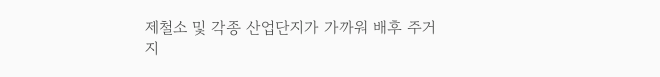제철소 및 각종 산업단지가 가까워 배후 주거지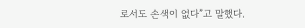로서도 손색이 없다”고 말했다.